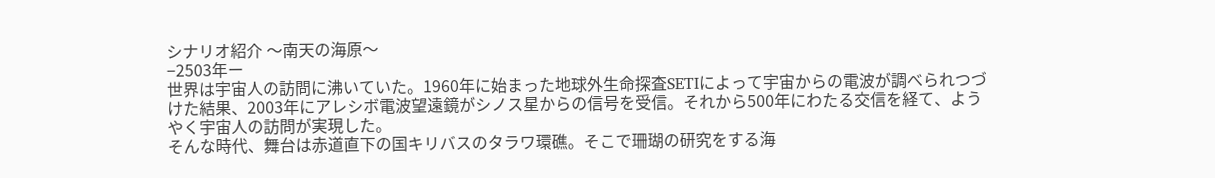シナリオ紹介 〜南天の海原〜
−2503年ー
世界は宇宙人の訪問に沸いていた。1960年に始まった地球外生命探査SETIによって宇宙からの電波が調べられつづけた結果、2003年にアレシボ電波望遠鏡がシノス星からの信号を受信。それから500年にわたる交信を経て、ようやく宇宙人の訪問が実現した。
そんな時代、舞台は赤道直下の国キリバスのタラワ環礁。そこで珊瑚の研究をする海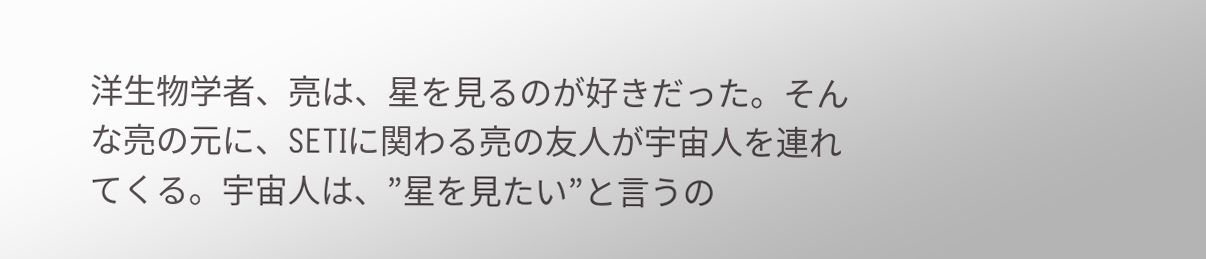洋生物学者、亮は、星を見るのが好きだった。そんな亮の元に、SETIに関わる亮の友人が宇宙人を連れてくる。宇宙人は、”星を見たい”と言うの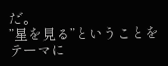だ。
”星を見る”ということをテーマに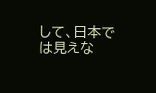して、日本では見えな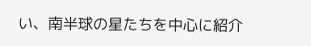い、南半球の星たちを中心に紹介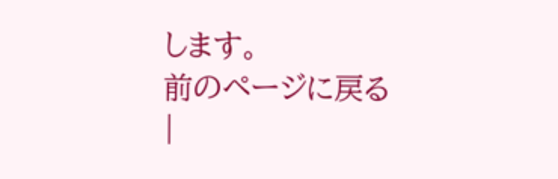します。
前のページに戻る
|